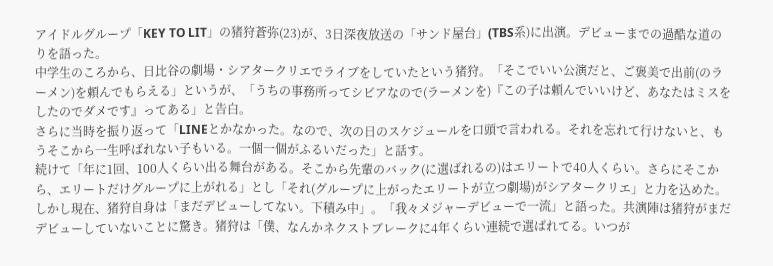アイドルグループ「KEY TO LIT」の猪狩蒼弥(23)が、3日深夜放送の「サンド屋台」(TBS系)に出演。デビューまでの過酷な道のりを語った。
中学生のころから、日比谷の劇場・シアタークリエでライブをしていたという猪狩。「そこでいい公演だと、ご褒美で出前(のラーメン)を頼んでもらえる」というが、「うちの事務所ってシビアなので(ラーメンを)『この子は頼んでいいけど、あなたはミスをしたのでダメです』ってある」と告白。
さらに当時を振り返って「LINEとかなかった。なので、次の日のスケジュールを口頭で言われる。それを忘れて行けないと、もうそこから一生呼ばれない子もいる。一個一個がふるいだった」と話す。
続けて「年に1回、100人くらい出る舞台がある。そこから先輩のバック(に選ばれるの)はエリートで40人くらい。さらにそこから、エリートだけグループに上がれる」とし「それ(グループに上がったエリートが立つ劇場)がシアタークリエ」と力を込めた。
しかし現在、猪狩自身は「まだデビューしてない。下積み中」。「我々メジャーデビューで一流」と語った。共演陣は猪狩がまだデビューしていないことに驚き。猪狩は「僕、なんかネクストブレークに4年くらい連続で選ばれてる。いつが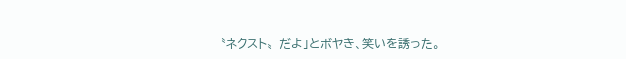〝ネクスト〟だよ」とボヤき、笑いを誘った。